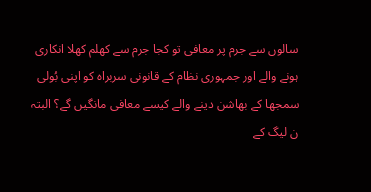سالوں سے جرم پر معافی تو کجا جرم سے کھلم کھلا انکاری ہونے والے اور جمہوری نظام کے قانونی سربراہ کو اپنی بُولی سمجھا کے بھاشن دینے والے کیسے معافی مانگیں گے؟ البتہ ن لیگ کے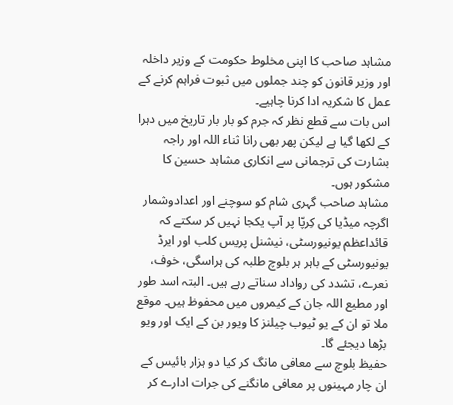مشاہد صاحب کا اپنی مخلوط حکومت کے وزیر داخلہ اور وزیر قانون کو چند جملوں میں ثبوت فراہم کرنے کے عمل کا شکریہ ادا کرنا چاہیے۔
اس بات سے قطع نظر کہ جرم کو بار بار تاریخ میں دہرا کے لکھا گیا ہے لیکن پھر بھی رانا ثناء اللہ اور راجہ بشارت کی ترجمانی سے انکاری مشاہد حسین کا مشکور ہوں۔
مشاہد صاحب گہری شام کو سوچنے اور اعدادوشمار اگرچہ میڈیا کی کِرپّا پر آپ یکجا نہیں کر سکتے کہ قائداعظم یونیورسٹی، نیشنل پریس کلب اور ایرڈ یونیورسٹی کے باہر ہر بلوچ طلبہ کی ہراسگی، خوف، نعرے، تشدد کی رواداد سناتے رہے ہیں۔ البتہ اسد طور اور مطیع اللہ جان کے کیمروں میں محفوظ ہیں۔ موقع ملا تو ان کے یو ٹیوب چیلنز کا ویور بن کے ایک اور ویو بڑھا دیجئے گا۔
حفیظ بلوچ سے معافی مانگ کر کیا دو ہزار بائیس کے ان چار مہینوں پر معافی مانگنے کی جرات ادارے کر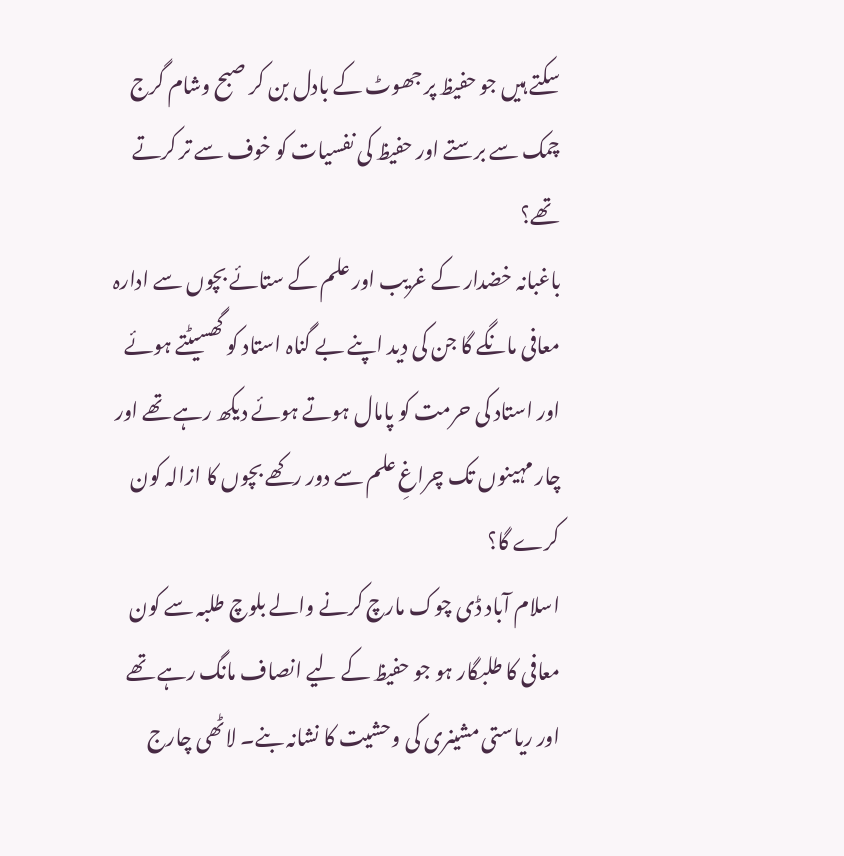سکتے ہیں جو حفیظ پر جھوٹ کے بادل بن کر صبح وشام گرج چمک سے برستے اور حفیظ کی نفسیات کو خوف سے تر کرتے تھے؟
باغبانہ خضدار کے غریب اور علم کے ستائے بچوں سے ادارہ معافی مانگے گا جن کی دید اپنے بے گناہ استاد کو گھسیٹتے ہوئے اور استاد کی حرمت کو پامال ہوتے ہوئے دیکھ رہے تھے اور چار مہینوں تک چراغِ علم سے دور رکھے بچوں کا ازالہ کون کرے گا؟
اسلام آباد ڈی چوک مارچ کرنے والے بلوچ طلبہ سے کون معافی کا طلبگار ہو جو حفیظ کے لیے انصاف مانگ رہے تھے اور ریاستی مشینری کی وحشیت کا نشانہ بنے۔ لاٹھی چارج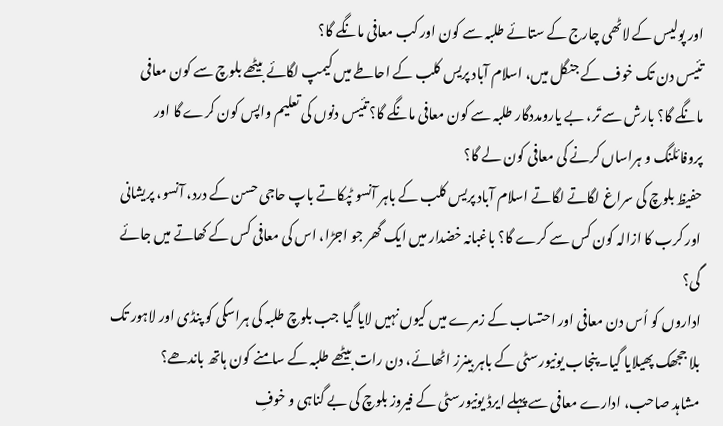اور پولیس کے لاٹھی چارج کے ستائے طلبہ سے کون اور کب معافی مانگے گا؟
تئیس دن تک خوف کے جنگل میں، اسلام آباد پریس کلب کے احاطے میں کیمپ لگائے بیٹھے بلوچ سے کون معافی مانگے گا؟ بارش سے تَر، بے یارومددگار طلبہ سے کون معافی مانگے گا؟ تئیس دنوں کی تعلیم واپس کون کرے گا اور پروفائلنگ و ہراساں کرنے کی معافی کون لے گا؟
حفیظ بلوچ کی سراغ لگاتے لگاتے اسلام آباد پریس کلب کے باہر آنسو ٹپکاتے باپ حاجی حسن کے درد، آنسو، پریشانی اور کرب کا ازالہ کون کس سے کرے گا؟ باغبانہ خضدار میں ایک گھر جو اجڑا، اس کی معافی کس کے کھاتے میں جائے گی؟
اداروں کو اُس دن معافی اور احتساب کے زمرے میں کیوں نہیں لایا گیا جب بلوچ طلبہ کی ہراسگی کو پنڈی اور لاہور تک بلا ججھک پھیلایا گیا۔ پنجاب یونیورسٹی کے باہر بینرز اٹھائے، دن رات بیٹھے طلبہ کے سامنے کون ہاتھ باندھے؟
مشاہد صاحب، ادارے معافی سے پہلے ایرڈ یونیورسٹی کے فیروز بلوچ کی بے گناہی و خوفِ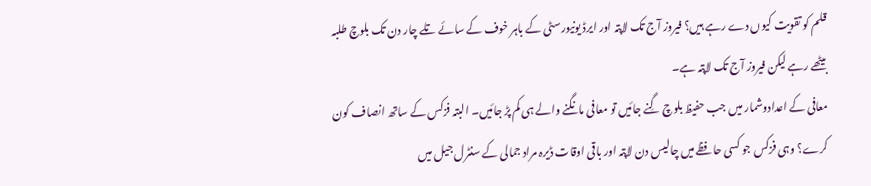قلم کو تقویت کیوں دے رہے ہیں؟ فیروز آج تک لاپتہ اور ایرڈ یونیورسٹی کے باہر خوف کے سائے تلے چار دن تک بلوچ طلبہ بیٹھے رہے لیکن فیروز آج تک لاپتہ ہے۔
معافی کے اعدادوشمار میں جب حفیظ بلوچ گِنے جائیں تو معافی مانگنے والے ہی کم پڑ جائیں۔ البتہ فزکس کے ساتھ انصاف کون کرے؟ وہی فزکس جو کسی حافظے میں چالیس دن لاپتہ اور باقی اوقات ڈیرہ مراد جمالی کے سنٹرل جیل میں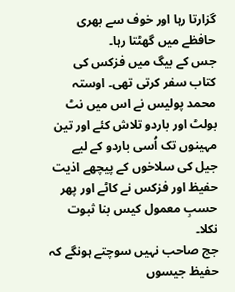گزارتا رہا اور خوف سے بھری حافظے میں گھٹتا رہا۔
جس کے بیگ میں فزکس کی کتاب سفر کرتی تھی۔ اوستہ محمد پولیس نے اس میں نٹ بولٹ اور باردو تلاش کئے اور تین مہینوں تک اُسی باردو کے لیے جیل کی سلاخوں کے پیچھے اذیت حفیظ اور فزکس نے کاٹے اور پھر حسبِ معمول کیس بنا ثبوت نکلا۔
جج صاحب نہیں سوچتے ہونگے کہ حفیظ جیسوں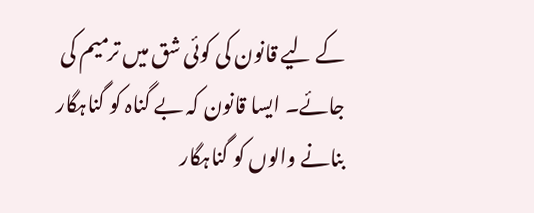کے لیے قانون کی کوئی شق میں ترمیم کی جائے۔ ایسا قانون کہ بے گناہ کو گناہگار بنانے والوں کو گناہگار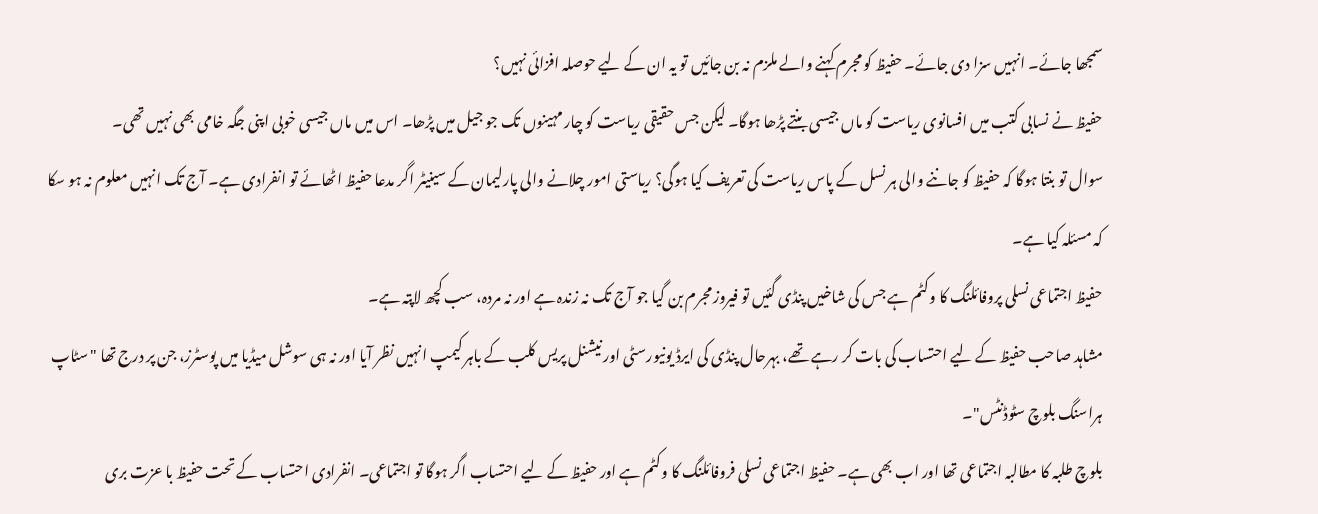سمجھا جائے۔ انہیں سزا دی جائے۔ حفیظ کو مجرم کہنے والے ملزم نہ بن جائیں تو یہ ان کے لیے حوصلہ افزائی نہیں؟
حفیظ نے نسابی کتب میں افسانوی ریاست کو ماں جیسی بنتے پڑھا ہوگا۔ لیکن جس حقیقی ریاست کو چار مہینوں تک جو جیل میں پڑھا۔ اس میں ماں جیسی خوبی اپنی جگہ خامی بھی نہیں تھی۔
سوال تو بنتا ہوگا کہ حفیظ کو جاننے والی ہر نسل کے پاس ریاست کی تعریف کیا ہوگی؟ ریاستی امور چلانے والی پارلیمان کے سینیٹر اگر مدعا حفیظ اٹھائے تو انفرادی ہے۔ آج تک انہیں معلوم نہ ہو سکا کہ مسئلہ کیا ہے۔
حفیظ اجتماعی نسلی پروفائلنگ کا وکٹم ہے جس کی شاخیں پنڈی گئیں تو فیروز مجرم بن گیا جو آج تک نہ زندہ ہے اور نہ مردہ، سب کچھ لاپتہ ہے۔
مشاہد صاحب حفیظ کے لیے احتساب کی بات کر رہے تھے، بہرحال پنڈی کی ایرڈ یونیورسٹی اور نیشنل پریس کلب کے باہر کیمپ انہیں نظر آیا اور نہ ہی سوشل میڈیا میں پوسٹرز، جن پر درج تھا "سٹاپ ہراسنگ بلوچ سٹوڈنٹس"۔
بلوچ طلبہ کا مطالبہ اجتماعی تھا اور اب بھی ہے۔ حفیظ اجتماعی نسلی فروفائلنگ کا وکٹم ہے اور حفیظ کے لیے احتساب اگر ہوگا تو اجتماعی۔ انفرادی احتساب کے تحت حفیظ با عزت بری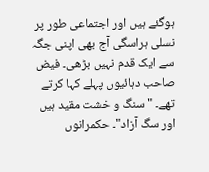ہوگئے ہیں اور اجتماعی طور پر نسلی ہراسگی آج بھی اپنی جگہ سے ایک قدم نہیں بڑھی۔ فیض صاحب دہائیوں پہلے کہا کرتے تھے۔ " سنگ و خشت مقید ہیں اور سگ آزاد"۔ حکمرانوں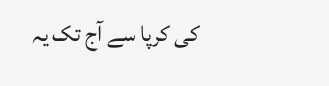کی کرپا سے آج تک یہ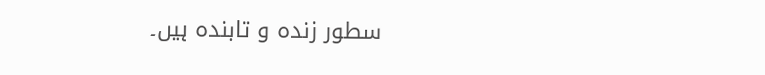سطور زندہ و تابندہ ہیں۔